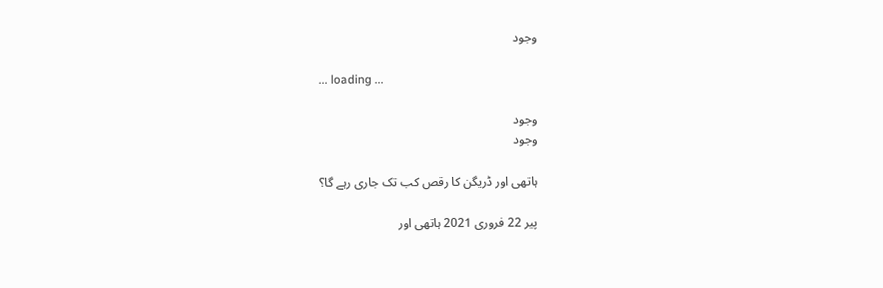وجود

... loading ...

وجود
وجود

ہاتھی اور ڈریگن کا رقص کب تک جاری رہے گا؟

پیر 22 فروری 2021 ہاتھی اور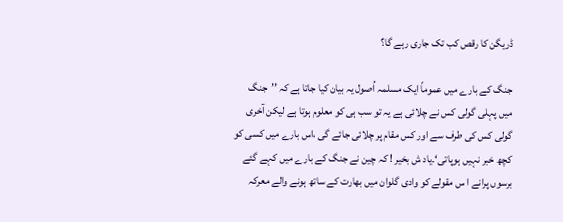ڈریگن کا رقص کب تک جاری رہے گا؟

جنگ کے بارے میں عموماً ایک مسلمہ اُصول یہ بیان کیا جاتا ہے کہ ’’جنگ میں پہلی گولی کس نے چلائی ہے یہ تو سب ہی کو معلوم ہوتا ہے لیکن آخری گولی کس کی طرف سے اور کس مقام پر چلائی جائے گی ،اس بارے میں کسی کو کچھ خبر نہیں ہوپاتی‘۔یاد ش بخیر ! کہ چین نے جنگ کے بارے میں کہے گئے برسوں پرانے ا س مقولے کو وادی گلوان میں بھارت کے ساتھ ہونے والے معرکہ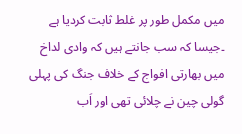میں مکمل طور پر غلط ثابت کردیا ہے ۔جیسا کہ سب جانتے ہیں کہ وادی لداخ میں بھارتی افواج کے خلاف جنگ کی پہلی گولی چین نے چلائی تھی اور اَب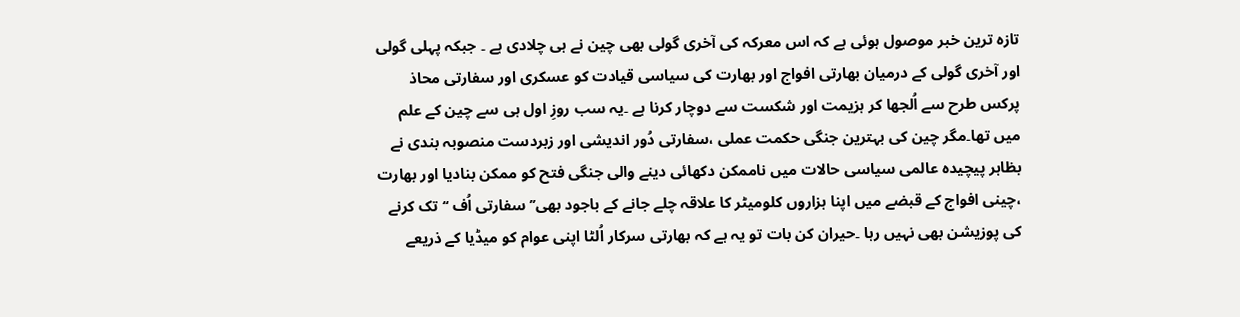تازہ ترین خبر موصول ہوئی ہے کہ اس معرکہ کی آخری گولی بھی چین نے ہی چلادی ہے ۔ جبکہ پہلی گولی اور آخری گولی کے درمیان بھارتی افواج اور بھارت کی سیاسی قیادت کو عسکری اور سفارتی محاذ پرکس طرح سے اُلجھا کر ہزیمت اور شکست سے دوچار کرنا ہے ۔یہ سب روزِ اول ہی سے چین کے علم میں تھا۔مگر چین کی بہترین جنگی حکمت عملی ،سفارتی دُور اندیشی اور زبردست منصوبہ بندی نے بظاہر پیچیدہ عالمی سیاسی حالات میں ناممکن دکھائی دینے والی جنگی فتح کو ممکن بنادیا اور بھارت ،چینی افواج کے قبضے میں اپنا ہزاروں کلومیٹر کا علاقہ چلے جانے کے باجود بھی’’سفارتی اُف ‘‘ تک کرنے کی پوزیشن بھی نہیں رہا ۔حیران کن بات تو یہ ہے کہ بھارتی سرکار اُلٹا اپنی عوام کو میڈیا کے ذریعے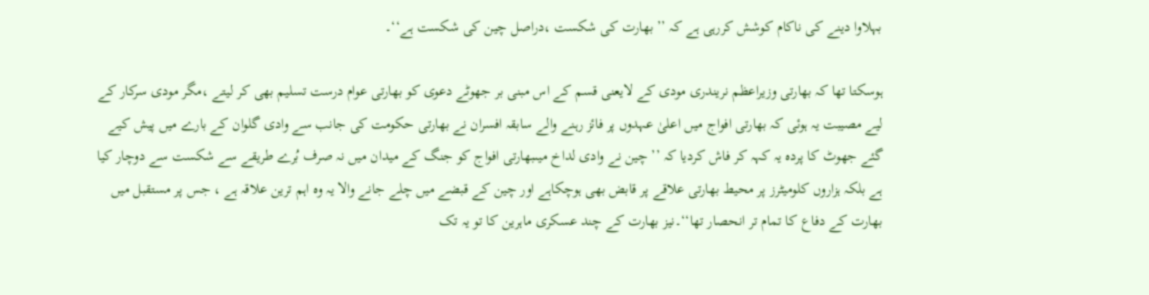بہلاوا دینے کی ناکام کوشش کررہی ہے کہ ’’ بھارت کی شکست ،دراصل چین کی شکست ہے‘‘۔

ہوسکتا تھا کہ بھارتی وزیراعظم نریندری مودی کے لایعنی قسم کے اس مبنی بر جھوٹے دعوی کو بھارتی عوام درست تسلیم بھی کر لیتے ،مگر مودی سرکار کے لیے مصیبت یہ ہوئی کہ بھارتی افواج میں اعلیٰ عہدوں پر فائز رہنے والے سابقہ افسران نے بھارتی حکومت کی جانب سے وادی گلوان کے بارے میں پیش کیے گئے جھوٹ کا پردہ یہ کہہ کر فاش کردیا کہ ’’ چین نے وادی لداخ میںبھارتی افواج کو جنگ کے میدان میں نہ صرف بُرے طریقے سے شکست سے دوچار کیا ہے بلکہ ہزاروں کلومیٹرز پر محیط بھارتی علاقے پر قابض بھی ہوچکاہے اور چین کے قبضے میں چلے جانے والا یہ وہ اہم ترین علاقہ ہے ، جس پر مستقبل میں بھارت کے دفاع کا تمام تر انحصار تھا‘‘۔نیز بھارت کے چند عسکری ماہرین کا تو یہ تک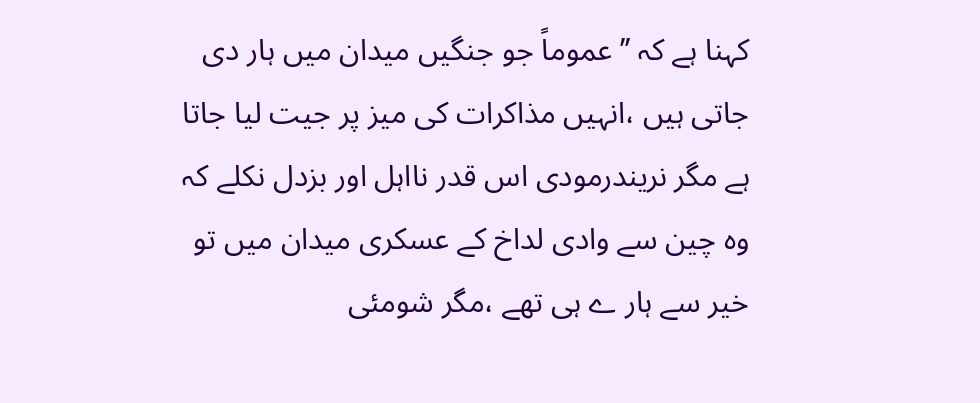کہنا ہے کہ ’’ عموماً جو جنگیں میدان میں ہار دی جاتی ہیں ،انہیں مذاکرات کی میز پر جیت لیا جاتا ہے مگر نریندرمودی اس قدر نااہل اور بزدل نکلے کہ وہ چین سے وادی لداخ کے عسکری میدان میں تو خیر سے ہار ے ہی تھے ،مگر شومئی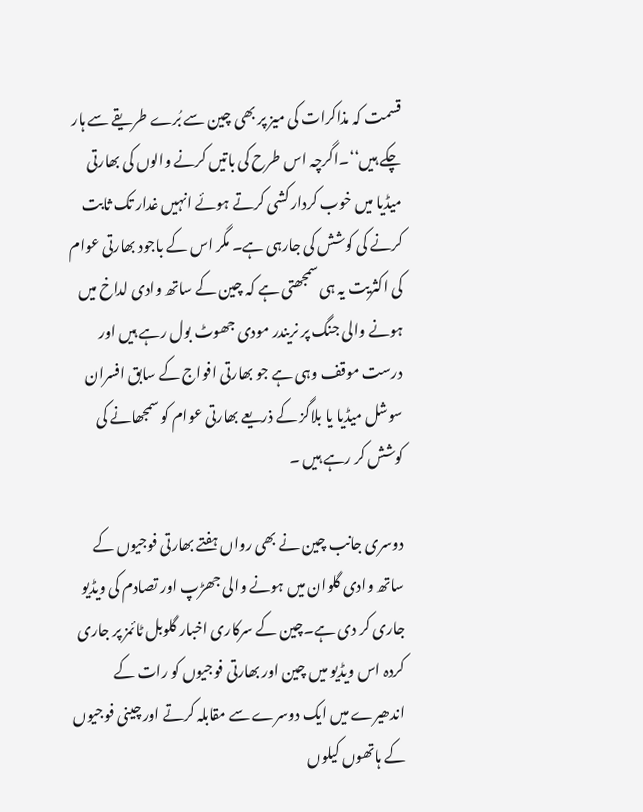قسمت کہ مذاکرات کی میز پر بھی چین سے بُرے طریقے سے ہار چکے ہیں‘‘۔اگرچہ اس طرح کی باتیں کرنے والوں کی بھارتی میڈیا میں خوب کردار کشی کرتے ہوئے انہیں غدار تک ثابت کرنے کی کوشش کی جارہی ہے۔ مگر اس کے باجود بھارتی عوام کی اکثریت یہ ہی سمجھتی ہے کہ چین کے ساتھ وادی لداخ میں ہونے والی جنگ پر نریندر مودی جھوٹ بول رہے ہیں اور درست موقف وہی ہے جو بھارتی افواج کے سابق افسران سوشل میڈیا یا بلاگز کے ذریعے بھارتی عوام کو سمجھانے کی کوشش کر رہے ہیں ۔

دوسری جانب چین نے بھی رواں ہفتے بھارتی فوجیوں کے ساتھ وادی گلوان میں ہونے والی جھڑپ اور تصادم کی ویڈیو جاری کر دی ہے۔چین کے سرکاری اخبار گلوبل ٹائمز پر جاری کردہ اس ویڈیو میں چین اور بھارتی فوجیوں کو رات کے اندھیرے میں ایک دوسرے سے مقابلہ کرتے اور چینی فوجیوں کے ہاتھوں کیلوں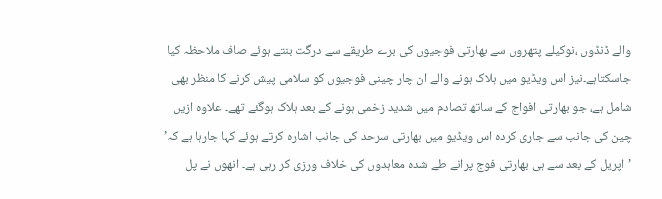والے ڈنڈوں ،نوکیلے پتھروں سے بھارتی فوجیوں کی برے طریقے سے درگت بنتے ہوئے صاف ملاحظہ کیا جاسکتاہے۔نیز اس ویڈیو میں ہلاک ہونے والے ان چار چینی فوجیوں کو سلامی پیش کرنے کا منظر بھی شامل ہے، جو بھارتی افواج کے ساتھ تصادم میں شدید زخمی ہونے کے بعد ہلاک ہوگئے تھے۔ علاوہ ازیں چین کی جانب سے جاری کردہ اس ویڈیو میں بھارتی سرحد کی جانب اشارہ کرتے ہوئے کہا جارہا ہے کہ’ ’اپریل کے بعد سے ہی بھارتی فوج پرانے طے شدہ معاہدوں کی خلاف ورزی کر رہی ہے۔ انھوں نے پل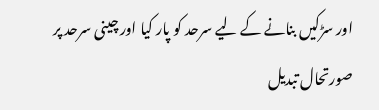اور سڑکیں بنانے کے لیے سرحد کو پار کیا اور چینی سرحد پر صورتحال تبدیل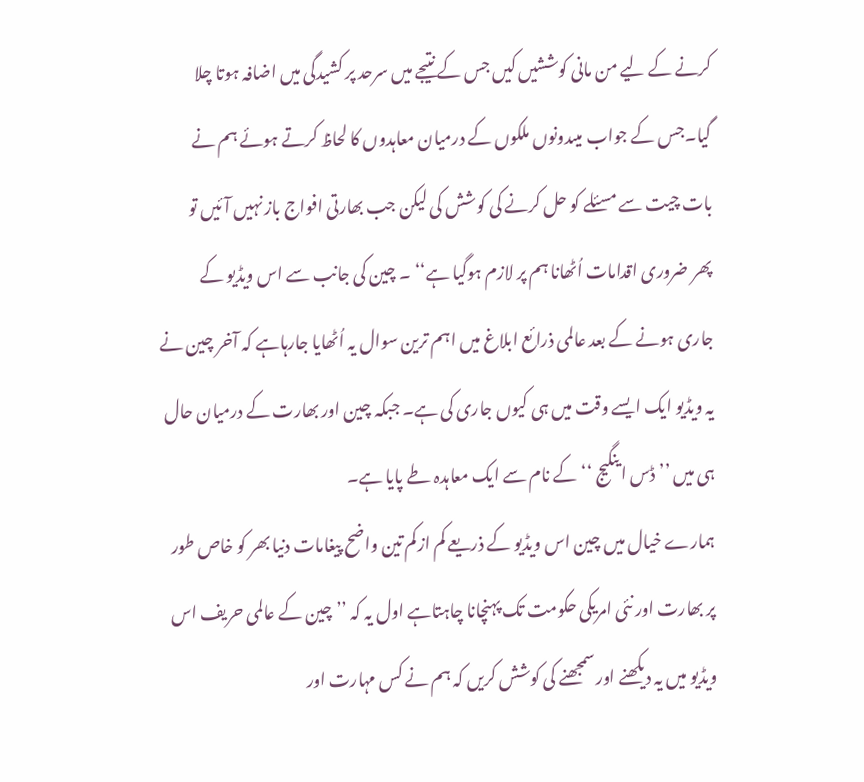کرنے کے لیے من مانی کوششیں کیں جس کے نتیجے میں سرحد پر کشیدگی میں اضافہ ہوتا چلا گیا۔جس کے جواب میںدونوں ملکوں کے درمیان معاہدوں کا لحاظ کرتے ہوئے ہم نے بات چیت سے مسئلے کو حل کرنے کی کوشش کی لیکن جب بھارتی افواج باز نہیں آئیں تو پھر ضروری اقدامات اُٹھانا ہم پر لازم ہوگیا ہے‘‘ ۔ چین کی جانب سے اس ویڈیو کے جاری ہونے کے بعد عالمی ذرائع ابلاغ میں اہم ترین سوال یہ اُٹھایا جارہاہے کہ آخر چین نے یہ ویڈیو ایک ایسے وقت میں ہی کیوں جاری کی ہے۔ جبکہ چین اور بھارت کے درمیان حال ہی میں ’’ڈس اینگیج ‘‘کے نام سے ایک معاہدہ طے پایا ہے۔
ہمارے خیال میں چین اس ویڈیو کے ذریعے کم ازکم تین واضح پیغامات دنیا بھر کو خاص طور پر بھارت اور نئی امریکی حکومت تک پہنچانا چاہتاہے اول یہ کہ ’’چین کے عالمی حریف اس ویڈیو میں یہ دیکھنے اور سمجھنے کی کوشش کریں کہ ہم نے کس مہارت اور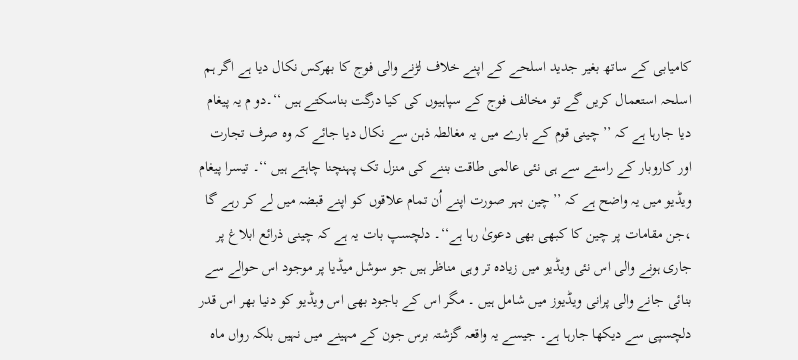کامیابی کے ساتھ بغیر جدید اسلحے کے اپنے خلاف لڑنے والی فوج کا بھرکس نکال دیا ہے اگر ہم اسلحہ استعمال کریں گے تو مخالف فوج کے سپاہیوں کی کیا درگت بناسکتے ہیں ‘‘۔دو م یہ پیغام دیا جارہا ہے کہ ’’ چینی قوم کے بارے میں یہ مغالطہ ذہن سے نکال دیا جائے کہ وہ صرف تجارت اور کاروبار کے راستے سے ہی نئی عالمی طاقت بننے کی منزل تک پہنچنا چاہتے ہیں ‘‘۔ تیسرا پیغام ویڈیو میں یہ واضح ہے کہ ’’چین بہر صورت اپنے اُن تمام علاقوں کو اپنے قبضہ میں لے کر رہے گا ،جن مقامات پر چین کا کبھی بھی دعویٰ رہا ہے‘‘۔ دلچسپ بات یہ ہے کہ چینی ذرائع ابلاغ پر جاری ہونے والی اس نئی ویڈیو میں زیادہ تر وہی مناظر ہیں جو سوشل میڈیا پر موجود اس حوالے سے بنائی جانے والی پرانی ویڈیوز میں شامل ہیں ۔ مگر اس کے باجود بھی اس ویڈیو کو دنیا بھر اس قدر دلچسپی سے دیکھا جارہا ہے۔ جیسے یہ واقعہ گزشتہ برس جون کے مہینے میں نہیں بلکہ رواں ماہ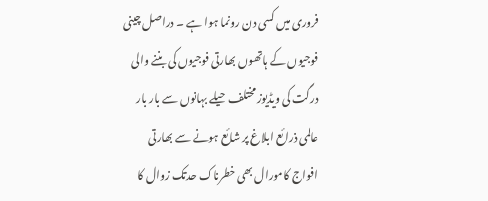فروری میں کسی دن رونما ہوا ہے ۔ دراصل چینی فوجیوں کے ہاتھوں بھارتی فوجیوں کی بننے والی درگت کی ویڈیوز مختلف حیلے بہانوں سے بار بار عالمی ذرائع ابلاغ پر شائع ہونے سے بھارتی افواج کامورال بھی خطرناک حدتک زوال کا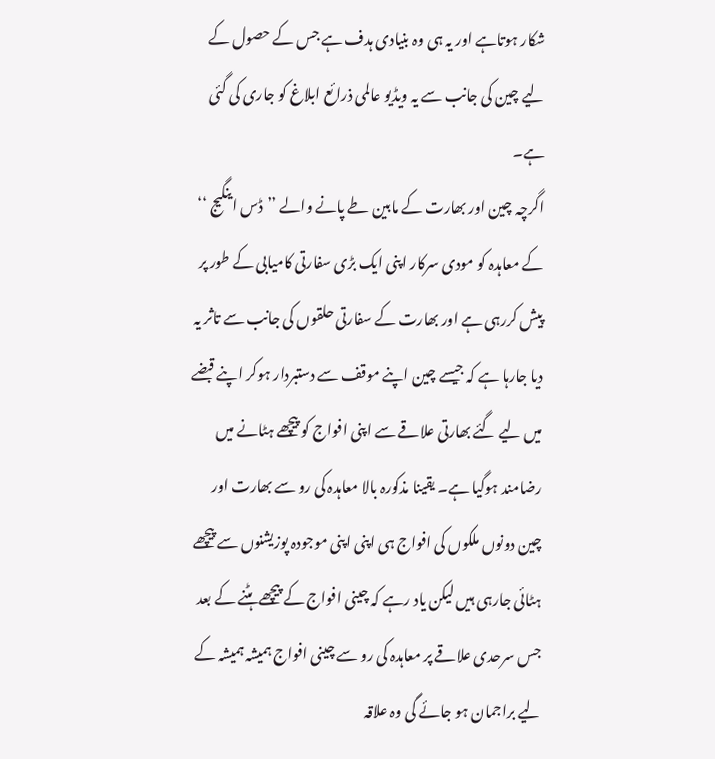شکار ہوتاہے اور یہ ہی وہ بنیادی ہدف ہے جس کے حصول کے لیے چین کی جانب سے یہ ویڈیو عالمی ذرائع ابلاغ کو جاری کی گئی ہے۔
اگرچہ چین اور بھارت کے مابین طے پانے والے ’’ڈس اینگیج ‘‘ کے معاہدہ کو مودی سرکار اپنی ایک بڑی سفارتی کامیابی کے طور پر پیش کررہی ہے اور بھارت کے سفارتی حلقوں کی جانب سے تاثر یہ دیا جارہا ہے کہ جیسے چین اپنے موقف سے دستبردار ہوکر اپنے قبضے میں لیے گئے بھارتی علاقے سے اپنی افواج کو پیچھے ہٹانے میں رضامند ہوگیا ہے۔ یقینا مذکورہ بالا معاہدہ کی رو سے بھارت اور چین دونوں ملکوں کی افواج ہی اپنی اپنی موجودہ پوزیشنوں سے پیچھے ہٹائی جارہی ہیں لیکن یاد رہے کہ چینی افواج کے پیچھے ہٹنے کے بعد جس سرحدی علاقے پر معاہدہ کی رو سے چینی افواج ہمیشہ ہمیشہ کے لیے براجمان ہو جائے گی وہ علاقہ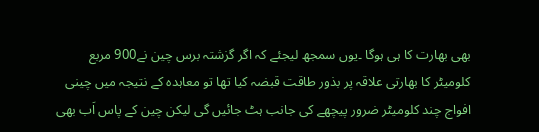بھی بھارت کا ہی ہوگا ۔یوں سمجھ لیجئے کہ اگر گزشتہ برس چین نے900 مربع کلومیٹر کا بھارتی علاقہ پر بذور طاقت قبضہ کیا تھا تو معاہدہ کے نتیجہ میں چینی افواج چند کلومیٹر ضرور پیچھے کی جانب ہٹ جائیں گی لیکن چین کے پاس اَب بھی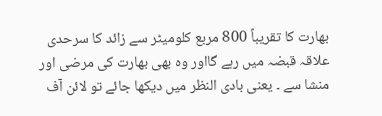بھارت کا تقریباً 800 مربع کلومیٹر سے زائد کا سرحدی علاقہ قبضہ میں رہے گااور وہ بھی بھارت کی مرضی اور منشا سے ۔ یعنی بادی النظر میں دیکھا جائے تو لائن آف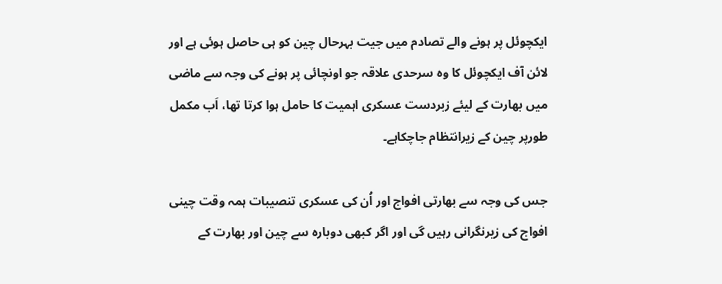ایکچوئل پر ہونے والے تصادم میں جیت بہرحال چین کو ہی حاصل ہوئی ہے اور لائن آف ایکچوئل کا وہ سرحدی علاقہ جو اونچائی پر ہونے کی وجہ سے ماضی میں بھارت کے لیئے زبردست عسکری اہمیت کا حامل ہوا کرتا تھا، اَب مکمل طورپر چین کے زیرانتظام جاچکاہے۔

جس کی وجہ سے بھارتی افواج اور اُن کی عسکری تنصیبات ہمہ وقت چینی افواج کی زیرنگرانی رہیں گی اور اگر کبھی دوبارہ سے چین اور بھارت کے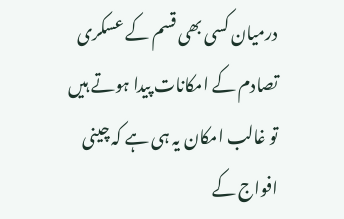درمیان کسی بھی قسم کے عسکری تصادم کے امکانات پیدا ہوتے ہیں تو غالب امکان یہ ہی ہے کہ چینی افواج کے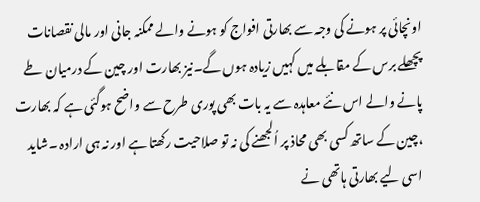اونچائی پر ہونے کی وجہ سے بھارتی افواج کو ہونے والے ممکنہ جانی اور مالی نقصانات پچھلے برس کے مقابلے میں کہیں زیادہ ہوں گے۔نیز بھارت اور چین کے درمیان طے پانے والے اس نئے معاہدہ سے یہ بات بھی پوری طرح سے واضح ہوگئی ہے کہ بھارت ،چین کے ساتھ کسی بھی محاذ پر اُلجھنے کی نہ تو صلاحیت رکھتا ہے اور نہ ہی ارادہ ۔شاید اسی لیے بھارتی ہاتھی نے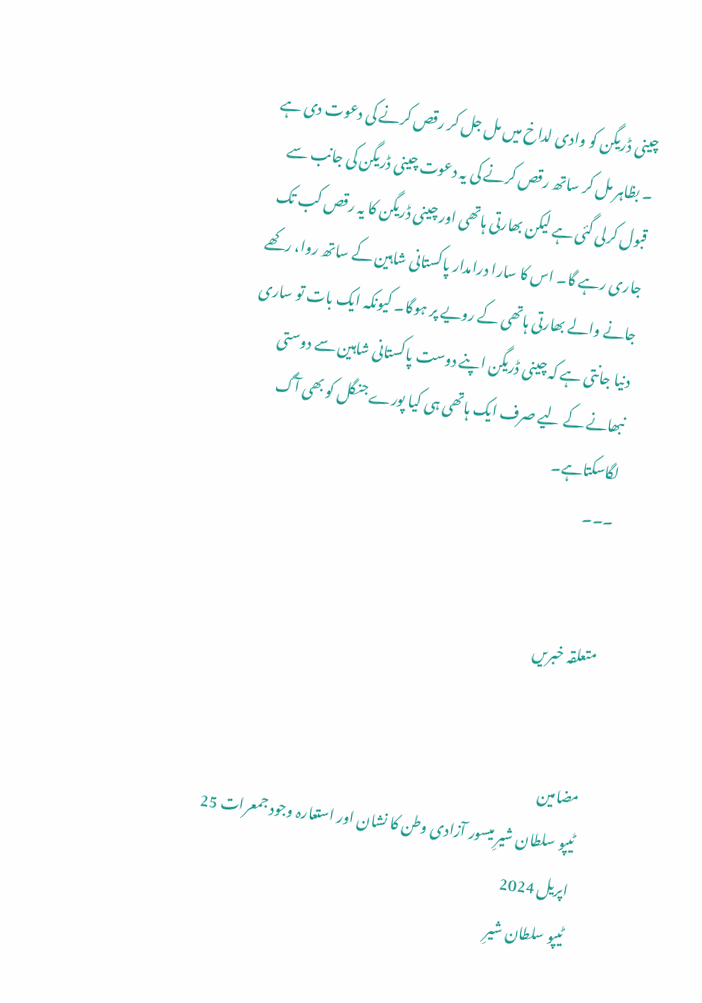چینی ڈریگن کو وادی لداخ میں مل جل کر رقص کرنے کی دعوت دی ہے ۔ بظاہر مل کر ساتھ رقص کرنے کی یہ دعوت چینی ڈریگن کی جانب سے قبول کرلی گئی ہے لیکن بھارتی ہاتھی اور چینی ڈریگن کا یہ رقص کب تک جاری رہے گا۔ اس کا سارا درامدار پاکستانی شاہین کے ساتھ روا، رکھے جانے والے بھارتی ہاتھی کے رویے پر ہوگا۔ کیونکہ ایک بات تو ساری دنیا جانتی ہے کہ چینی ڈریگن اپنے دوست پاکستانی شاہین سے دوستی نبھانے کے لیے صرف ایک ہاتھی ہی کیا پورے جنگل کو بھی آگ لگاسکتاہے۔
۔۔۔


متعلقہ خبریں


مضامین
ٹیپو سلطان شیرِ میسور آزادی وطن کا نشان اور استعارہ وجود جمعرات 25 اپریل 2024
ٹیپو سلطان شیرِ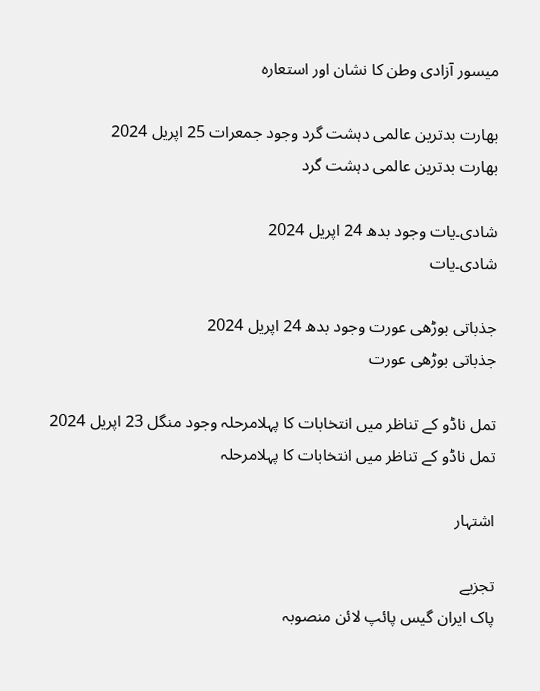میسور آزادی وطن کا نشان اور استعارہ

بھارت بدترین عالمی دہشت گرد وجود جمعرات 25 اپریل 2024
بھارت بدترین عالمی دہشت گرد

شادی۔یات وجود بدھ 24 اپریل 2024
شادی۔یات

جذباتی بوڑھی عورت وجود بدھ 24 اپریل 2024
جذباتی بوڑھی عورت

تمل ناڈو کے تناظر میں انتخابات کا پہلامرحلہ وجود منگل 23 اپریل 2024
تمل ناڈو کے تناظر میں انتخابات کا پہلامرحلہ

اشتہار

تجزیے
پاک ایران گیس پائپ لائن منصوبہ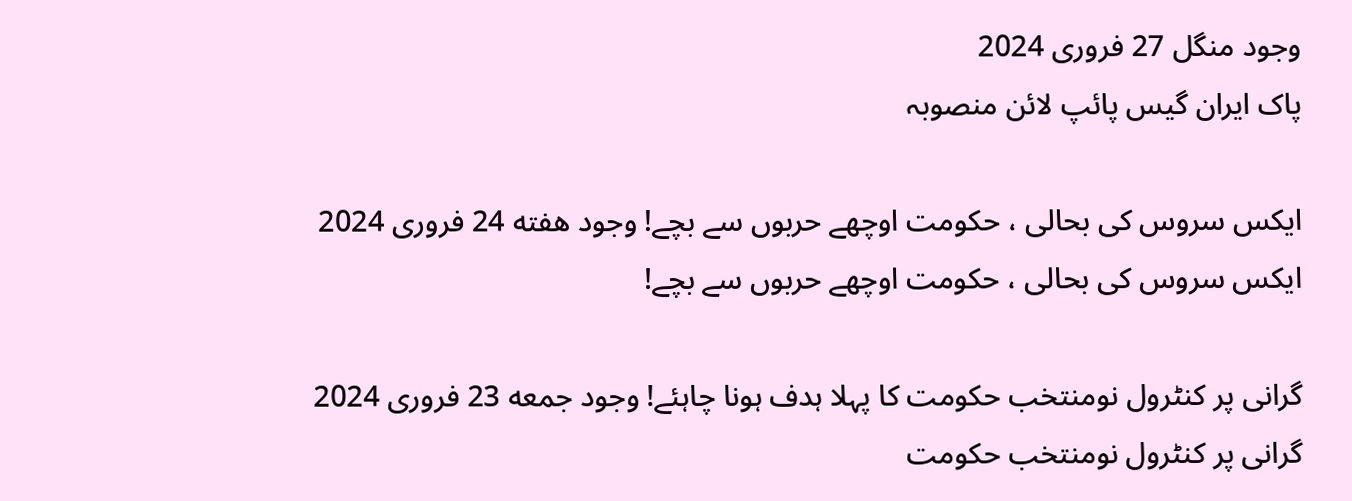وجود منگل 27 فروری 2024
پاک ایران گیس پائپ لائن منصوبہ

ایکس سروس کی بحالی ، حکومت اوچھے حربوں سے بچے! وجود هفته 24 فروری 2024
ایکس سروس کی بحالی ، حکومت اوچھے حربوں سے بچے!

گرانی پر کنٹرول نومنتخب حکومت کا پہلا ہدف ہونا چاہئے! وجود جمعه 23 فروری 2024
گرانی پر کنٹرول نومنتخب حکومت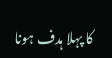کا پہلا ہدف ہونا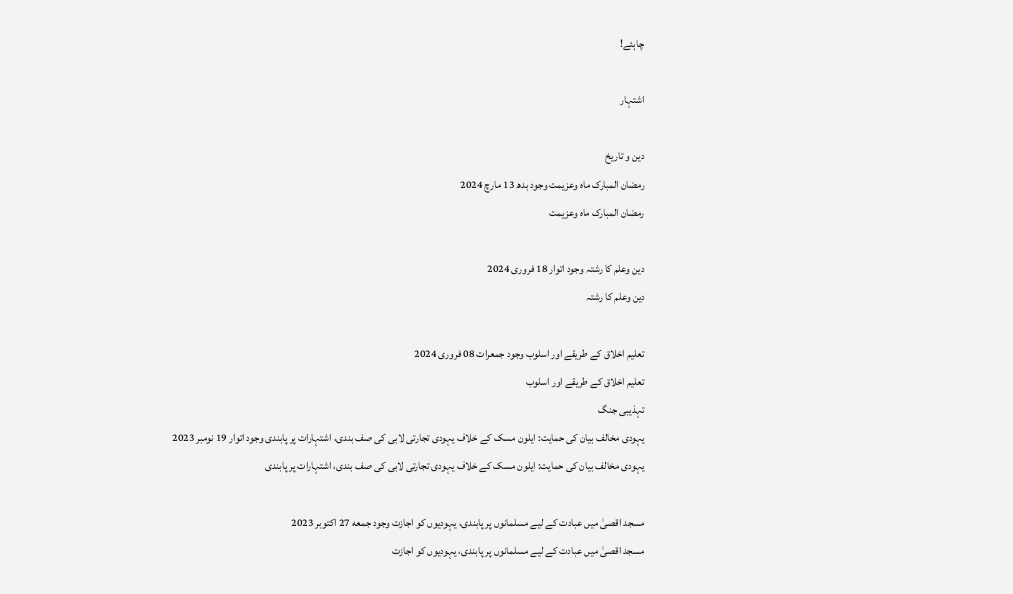چاہئے!

اشتہار

دین و تاریخ
رمضان المبارک ماہ وعزیمت وجود بدھ 13 مارچ 2024
رمضان المبارک ماہ وعزیمت

دین وعلم کا رشتہ وجود اتوار 18 فروری 2024
دین وعلم کا رشتہ

تعلیم اخلاق کے طریقے اور اسلوب وجود جمعرات 08 فروری 2024
تعلیم اخلاق کے طریقے اور اسلوب
تہذیبی جنگ
یہودی مخالف بیان کی حمایت: ایلون مسک کے خلاف یہودی تجارتی لابی کی صف بندی، اشتہارات پر پابندی وجود اتوار 19 نومبر 2023
یہودی مخالف بیان کی حمایت: ایلون مسک کے خلاف یہودی تجارتی لابی کی صف بندی، اشتہارات پر پابندی

مسجد اقصیٰ میں عبادت کے لیے مسلمانوں پر پابندی، یہودیوں کو اجازت وجود جمعه 27 اکتوبر 2023
مسجد اقصیٰ میں عبادت کے لیے مسلمانوں پر پابندی، یہودیوں کو اجازت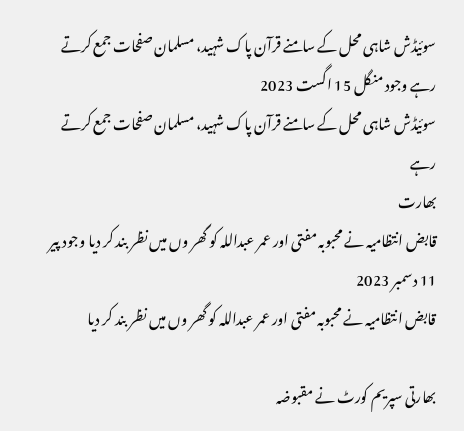سوئیڈش شاہی محل کے سامنے قرآن پاک شہید، مسلمان صفحات جمع کرتے رہے وجود منگل 15 اگست 2023
سوئیڈش شاہی محل کے سامنے قرآن پاک شہید، مسلمان صفحات جمع کرتے رہے
بھارت
قابض انتظامیہ نے محبوبہ مفتی اور عمر عبداللہ کو گھر وں میں نظر بند کر دیا وجود پیر 11 دسمبر 2023
قابض انتظامیہ نے محبوبہ مفتی اور عمر عبداللہ کو گھر وں میں نظر بند کر دیا

بھارتی سپریم کورٹ نے مقبوضہ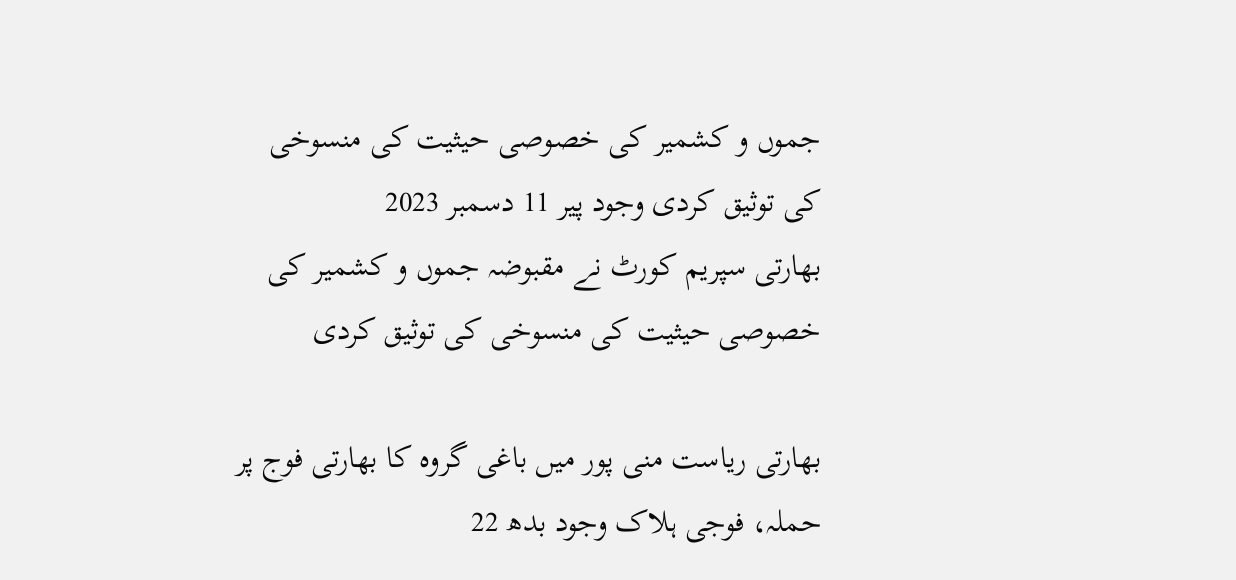جموں و کشمیر کی خصوصی حیثیت کی منسوخی کی توثیق کردی وجود پیر 11 دسمبر 2023
بھارتی سپریم کورٹ نے مقبوضہ جموں و کشمیر کی خصوصی حیثیت کی منسوخی کی توثیق کردی

بھارتی ریاست منی پور میں باغی گروہ کا بھارتی فوج پر حملہ، فوجی ہلاک وجود بدھ 22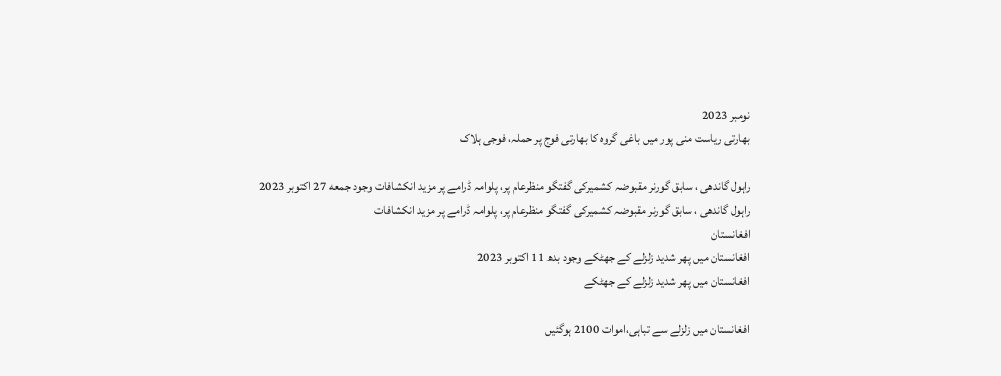نومبر 2023
بھارتی ریاست منی پور میں باغی گروہ کا بھارتی فوج پر حملہ، فوجی ہلاک

راہول گاندھی ، سابق گورنر مقبوضہ کشمیرکی گفتگو منظرعام پر، پلوامہ ڈرامے پر مزید انکشافات وجود جمعه 27 اکتوبر 2023
راہول گاندھی ، سابق گورنر مقبوضہ کشمیرکی گفتگو منظرعام پر، پلوامہ ڈرامے پر مزید انکشافات
افغانستان
افغانستان میں پھر شدید زلزلے کے جھٹکے وجود بدھ 11 اکتوبر 2023
افغانستان میں پھر شدید زلزلے کے جھٹکے

افغانستان میں زلزلے سے تباہی،اموات 2100 ہوگئیں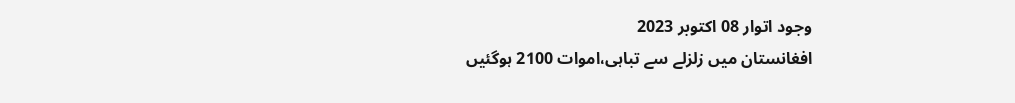وجود اتوار 08 اکتوبر 2023
افغانستان میں زلزلے سے تباہی،اموات 2100 ہوگئیں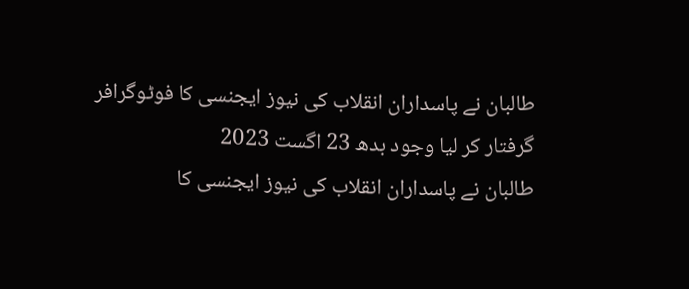طالبان نے پاسداران انقلاب کی نیوز ایجنسی کا فوٹوگرافر گرفتار کر لیا وجود بدھ 23 اگست 2023
طالبان نے پاسداران انقلاب کی نیوز ایجنسی کا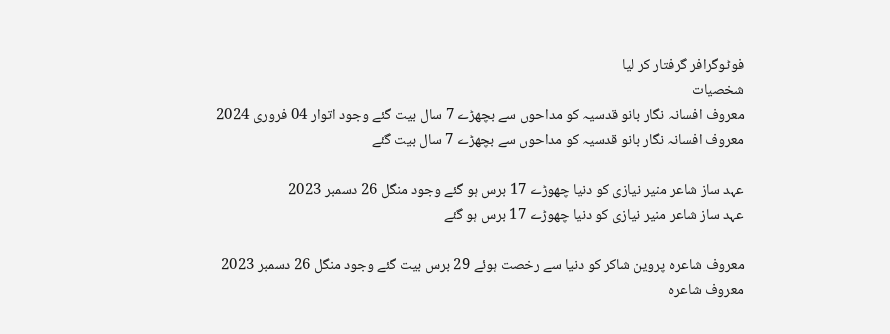فوٹوگرافر گرفتار کر لیا
شخصیات
معروف افسانہ نگار بانو قدسیہ کو مداحوں سے بچھڑے 7 سال بیت گئے وجود اتوار 04 فروری 2024
معروف افسانہ نگار بانو قدسیہ کو مداحوں سے بچھڑے 7 سال بیت گئے

عہد ساز شاعر منیر نیازی کو دنیا چھوڑے 17 برس ہو گئے وجود منگل 26 دسمبر 2023
عہد ساز شاعر منیر نیازی کو دنیا چھوڑے 17 برس ہو گئے

معروف شاعرہ پروین شاکر کو دنیا سے رخصت ہوئے 29 برس بیت گئے وجود منگل 26 دسمبر 2023
معروف شاعرہ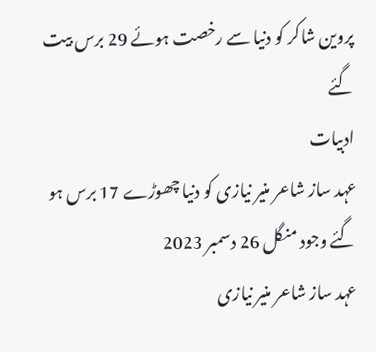پروین شاکر کو دنیا سے رخصت ہوئے 29 برس بیت گئے
ادبیات
عہد ساز شاعر منیر نیازی کو دنیا چھوڑے 17 برس ہو گئے وجود منگل 26 دسمبر 2023
عہد ساز شاعر منیر نیازی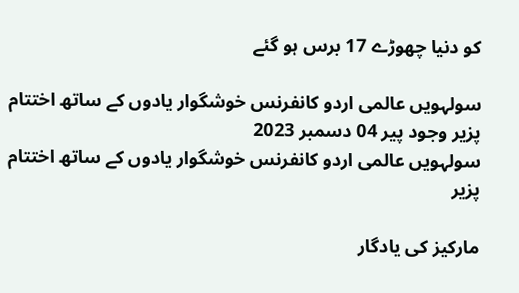کو دنیا چھوڑے 17 برس ہو گئے

سولہویں عالمی اردو کانفرنس خوشگوار یادوں کے ساتھ اختتام پزیر وجود پیر 04 دسمبر 2023
سولہویں عالمی اردو کانفرنس خوشگوار یادوں کے ساتھ اختتام پزیر

مارکیز کی یادگار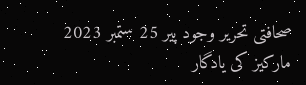صحافتی تحریر وجود پیر 25 ستمبر 2023
مارکیز کی یادگار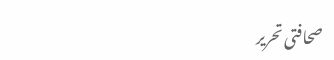صحافتی تحریر